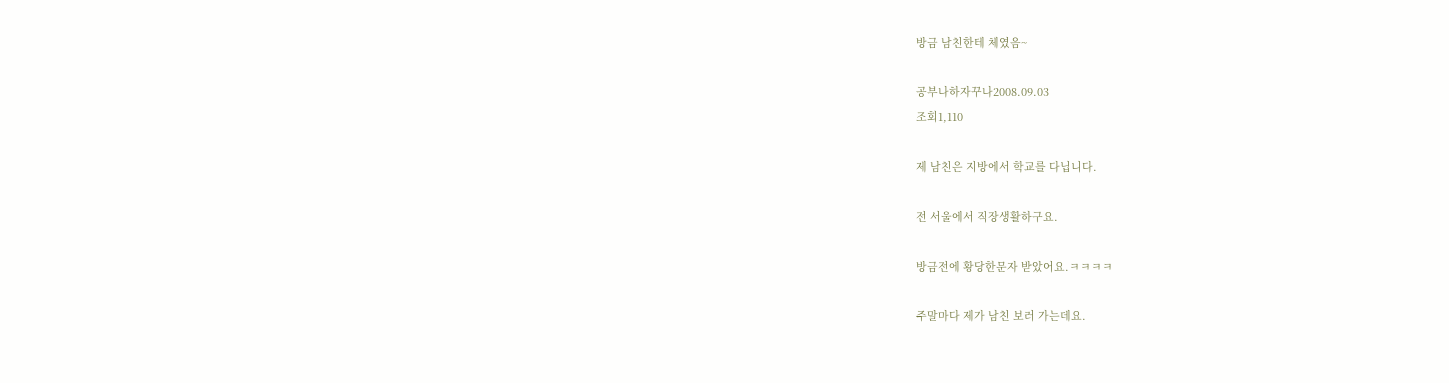방금 남친한테 체였음~

공부나하자꾸나2008.09.03
조회1,110

제 남친은 지방에서 학교를 다닙니다.

전 서울에서 직장생활하구요.

방금전에 황당한문자 받았어요.ㅋㅋㅋㅋ

주말마다 제가 남친 보러 가는데요.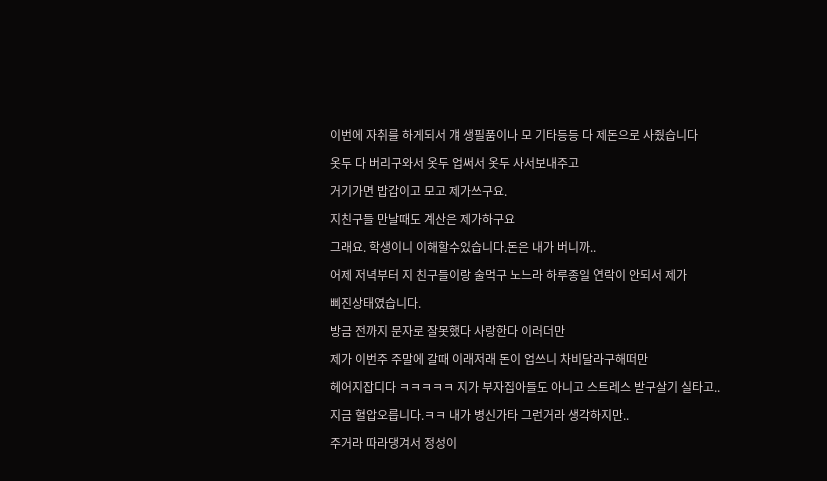이번에 자취를 하게되서 걔 생필품이나 모 기타등등 다 제돈으로 사줬습니다

옷두 다 버리구와서 옷두 업써서 옷두 사서보내주고

거기가면 밥갑이고 모고 제가쓰구요.

지친구들 만날때도 계산은 제가하구요

그래요. 학생이니 이해할수있습니다.돈은 내가 버니까..

어제 저녁부터 지 친구들이랑 술먹구 노느라 하루종일 연락이 안되서 제가

삐진상태였습니다.

방금 전까지 문자로 잘못했다 사랑한다 이러더만

제가 이번주 주말에 갈때 이래저래 돈이 업쓰니 차비달라구해떠만

헤어지잡디다 ㅋㅋㅋㅋㅋ 지가 부자집아들도 아니고 스트레스 받구살기 실타고..

지금 혈압오릅니다.ㅋㅋ 내가 병신가타 그런거라 생각하지만..

주거라 따라댕겨서 정성이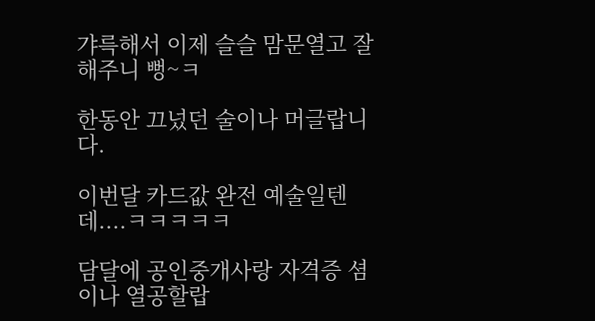갸륵해서 이제 슬슬 맘문열고 잘해주니 뻥~ㅋ

한동안 끄넜던 술이나 머글랍니다.

이번달 카드값 완전 예술일텐데....ㅋㅋㅋㅋㅋ

담달에 공인중개사랑 자격증 셤이나 열공할랍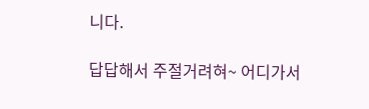니다.

답답해서 주절거려혀~ 어디가서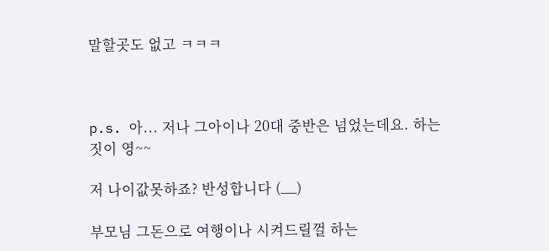말할곳도 없고 ㅋㅋㅋ



p.s. 아... 저나 그아이나 20대 중반은 넘었는데요. 하는짓이 영~~

저 나이값못하죠? 반성합니다 (__)

부모님 그돈으로 여행이나 시켜드릴껄 하는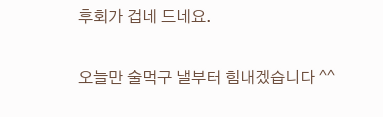후회가 겁네 드네요.

오늘만 술먹구 낼부터 힘내겠습니다 ^^